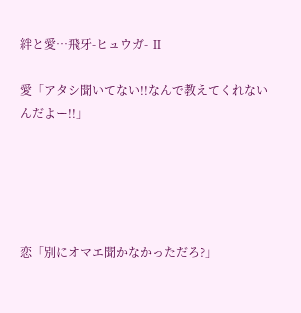絆と愛…飛牙-ヒュウガ- Ⅱ

愛「アタシ聞いてない!!なんで教えてくれないんだよー!!」





恋「別にオマエ聞かなかっただろ?」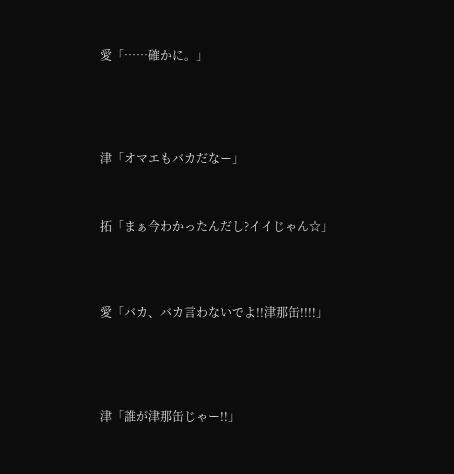愛「……確かに。」





津「オマエもバカだなー」



拓「まぁ今わかったんだし?イイじゃん☆」




愛「バカ、バカ言わないでよ!!津那缶!!!!」





津「誰が津那缶じゃー!!」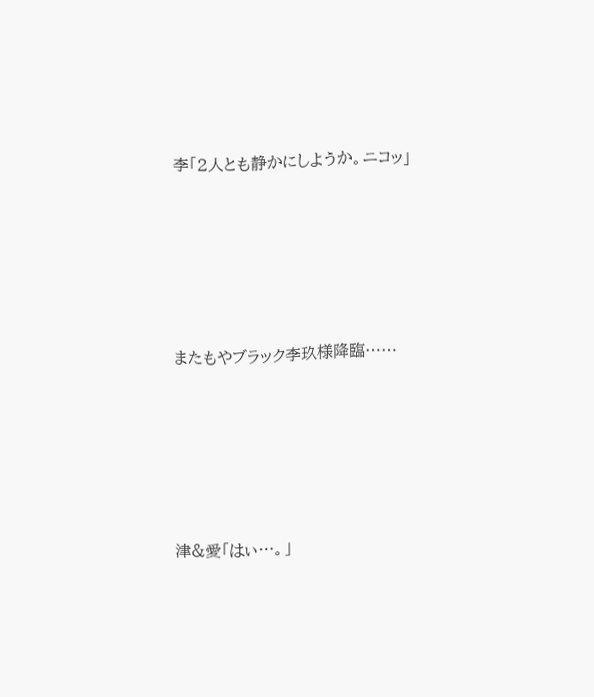李「2人とも静かにしようか。ニコッ」






またもやブラック李玖様降臨……






津&愛「はぃ…。」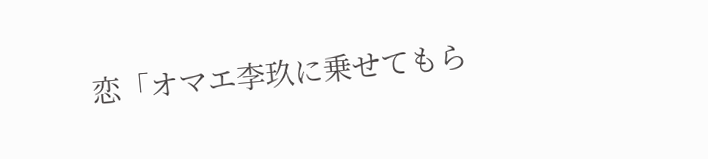恋「オマエ李玖に乗せてもら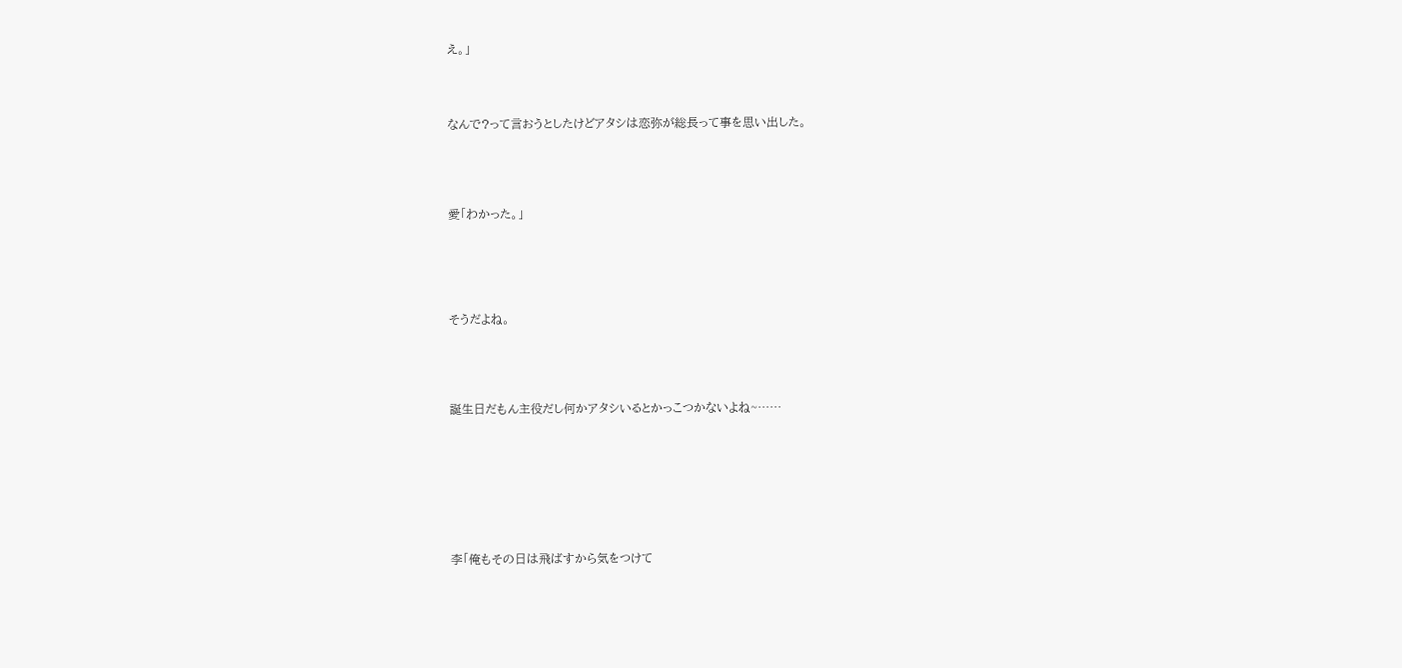え。」




なんで?って言おうとしたけどアタシは恋弥が総長って事を思い出した。





愛「わかった。」






そうだよね。





誕生日だもん主役だし何かアタシいるとかっこつかないよね~……









李「俺もその日は飛ばすから気をつけて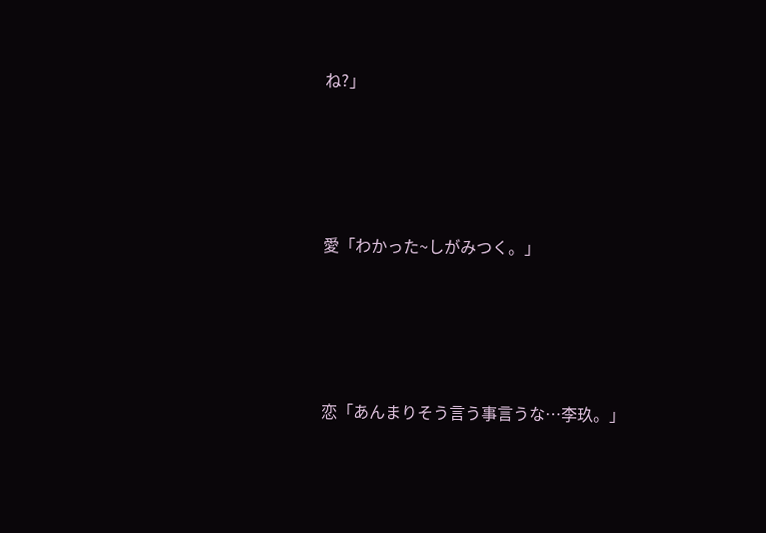ね?」





愛「わかった~しがみつく。」





恋「あんまりそう言う事言うな…李玖。」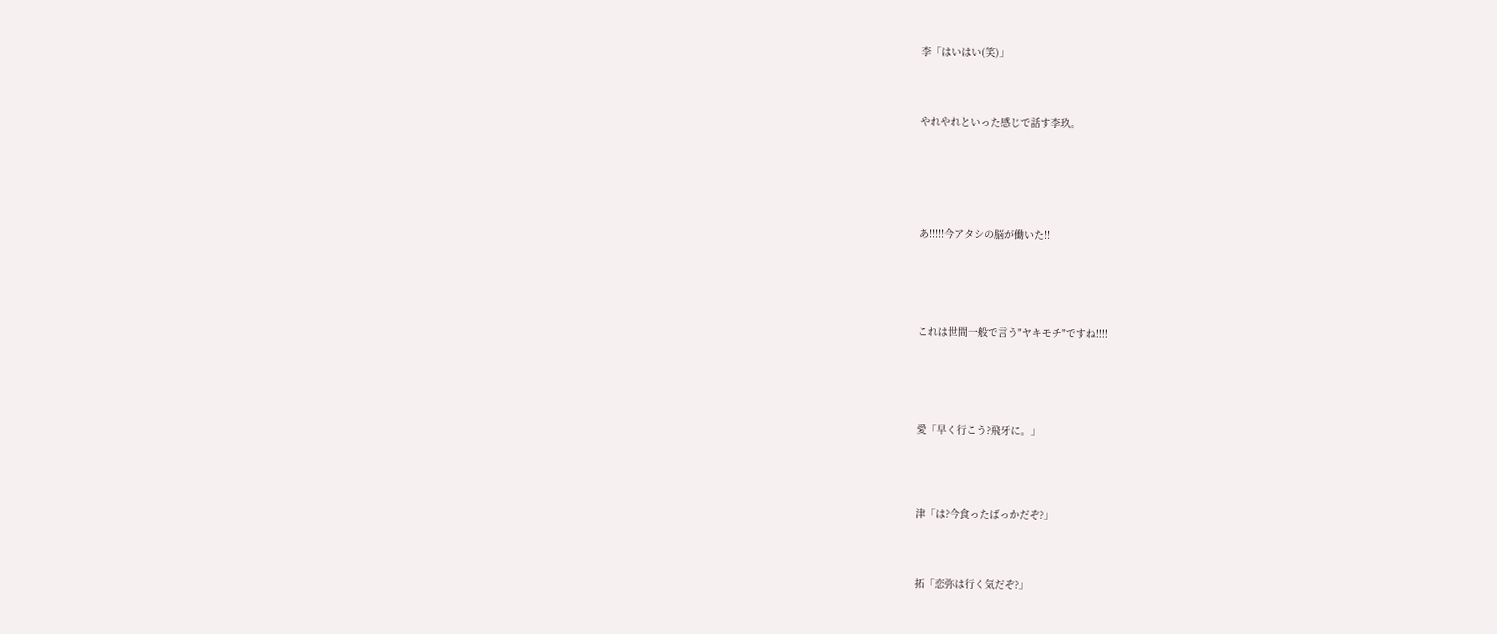李「はいはい(笑)」




やれやれといった感じで話す李玖。







あ!!!!!今アタシの脳が働いた!!






これは世間一般で言う"ヤキモチ"ですね!!!!






愛「早く行こう?飛牙に。」





津「は?今食ったばっかだぞ?」




拓「恋弥は行く気だぞ?」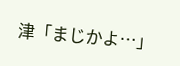津「まじかよ…」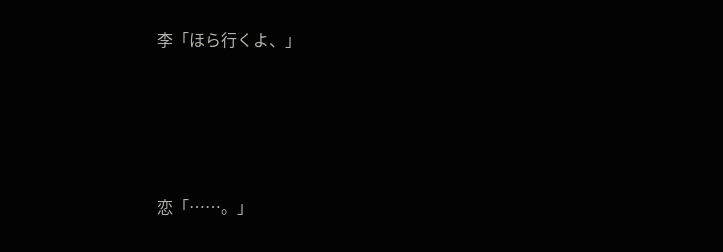李「ほら行くよ、」




恋「……。」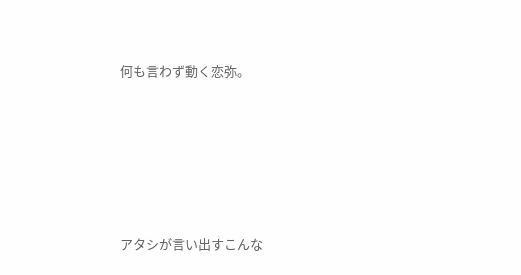何も言わず動く恋弥。






アタシが言い出すこんな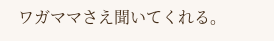ワガママさえ聞いてくれる。